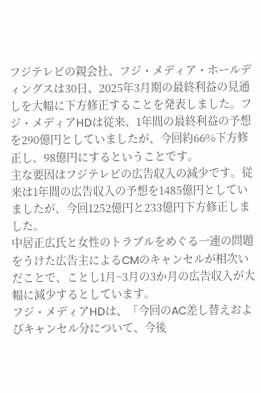フジテレビの親会社、フジ・メディア・ホールディングスは30日、2025年3月期の最終利益の見通しを大幅に下方修正することを発表しました。フジ・メディアHDは従来、1年間の最終利益の予想を290億円としていましたが、今回約66%下方修正し、98億円にするということです。
主な要因はフジテレビの広告収入の減少です。従来は1年間の広告収入の予想を1485億円としていましたが、今回1252億円と233億円下方修正しました。
中居正広氏と女性のトラブルをめぐる一連の問題をうけた広告主によるCMのキャンセルが相次いだことで、ことし1月~3月の3か月の広告収入が大幅に減少するとしています。
フジ・メディアHDは、「今回のAC差し替えおよびキャンセル分について、今後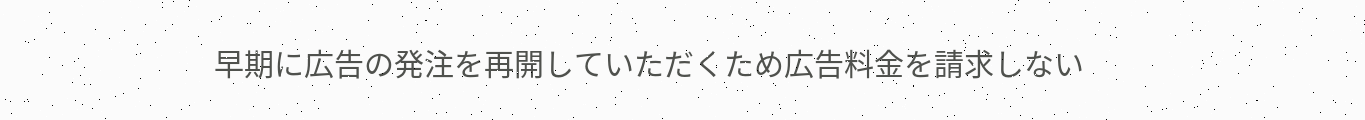早期に広告の発注を再開していただくため広告料金を請求しない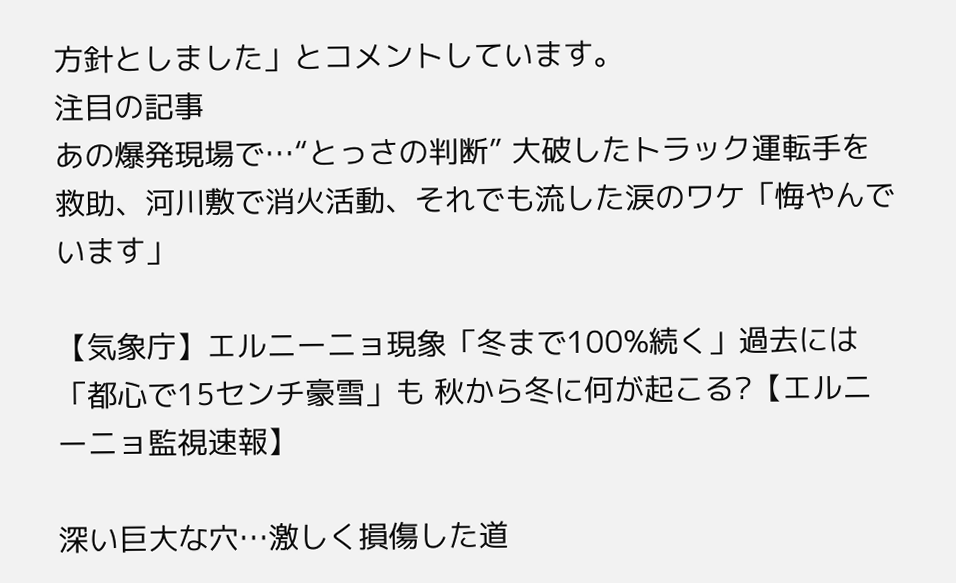方針としました」とコメントしています。
注目の記事
あの爆発現場で…“とっさの判断” 大破したトラック運転手を救助、河川敷で消火活動、それでも流した涙のワケ「悔やんでいます」

【気象庁】エルニーニョ現象「冬まで100%続く」過去には「都心で15センチ豪雪」も 秋から冬に何が起こる?【エルニーニョ監視速報】

深い巨大な穴…激しく損傷した道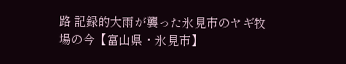路 記録的大雨が襲った氷見市のヤギ牧場の今【富山県・氷見市】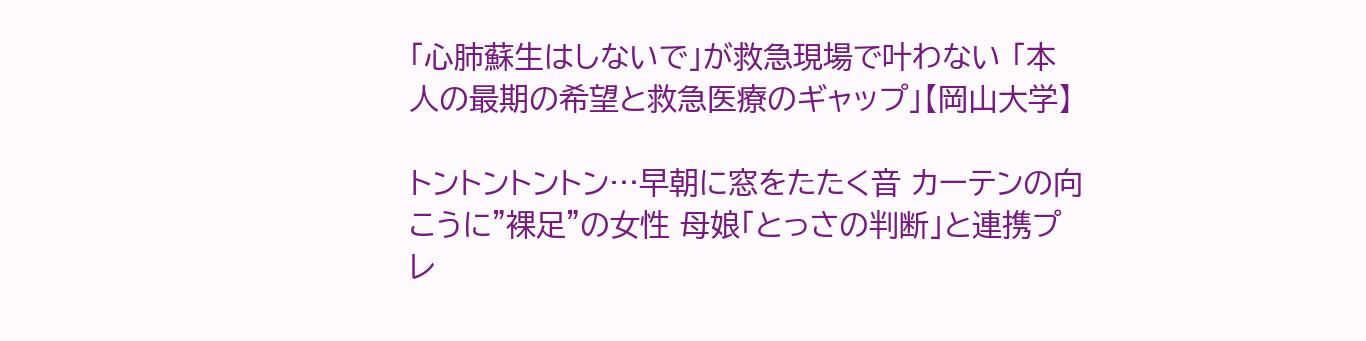「心肺蘇生はしないで」が救急現場で叶わない 「本人の最期の希望と救急医療のギャップ」【岡山大学】

トントントントン…早朝に窓をたたく音 カーテンの向こうに"裸足"の女性 母娘「とっさの判断」と連携プレ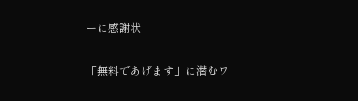ーに感謝状

「無料であげます」に潜むワ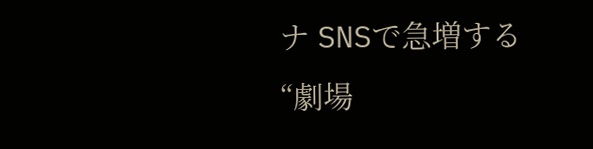ナ SNSで急増する“劇場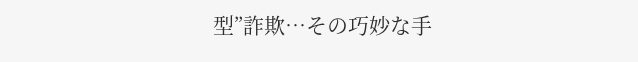型”詐欺…その巧妙な手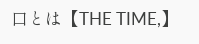口とは【THE TIME,】